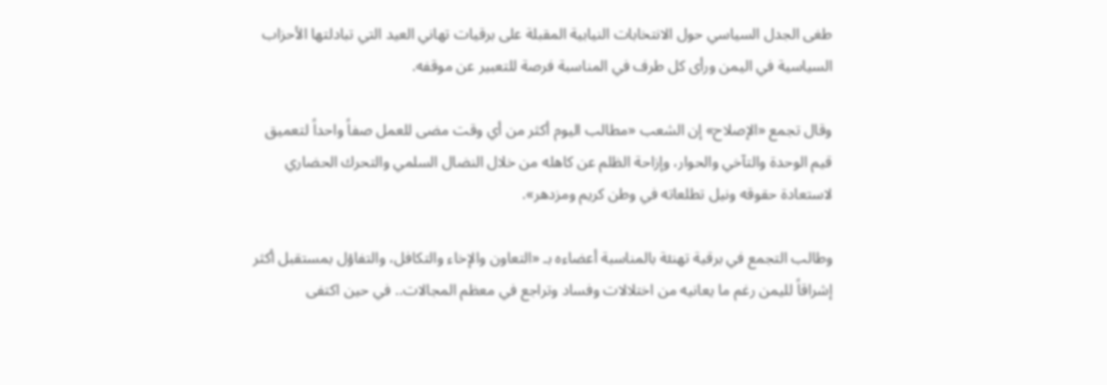طغى الجدل السياسي حول الانتخابات النيابية المقبلة على برقيات تهاني العيد التي تبادلتها الأحزاب السياسية في اليمن ورأى كل طرف في المناسبة فرصة للتعبير عن موقفه.

وقال تجمع «الإصلاح» إن الشعب «مطالب اليوم أكثر من أي وقت مضى للعمل صفاً واحداً لتعميق قيم الوحدة والتآخي والحوار، وإزاحة الظلم عن كاهله من خلال النضال السلمي والتحرك الحضاري لاستعادة حقوقه ونيل تطلعاته في وطن كريم ومزدهر».

وطالب التجمع في برقية تهنئة بالمناسبة أعضاءه بـ «التعاون والإخاء والتكافل، والتفاؤل بمستقبل أكثر إشراقاً لليمن رغم ما يعانيه من اختلالات وفساد وتراجع في معظم المجالات.. في حين اكتفى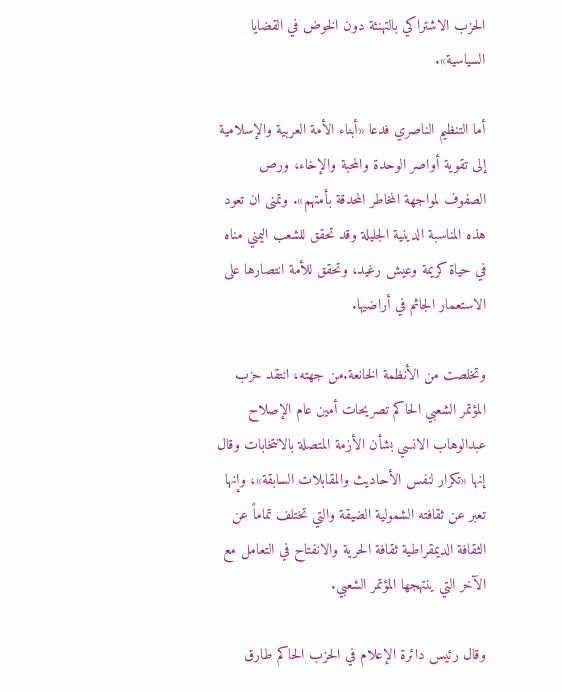الحزب الاشتراكي بالتهنئة دون الخوض في القضايا السياسية».

أما التنظيم الناصري فدعا «أبناء الأمة العربية والإسلامية إلى تقوية أواصر الوحدة والمحبة والإخاء، ورص الصفوف لمواجهة المخاطر المحدقة بأمتهم». وتمنى ان تعود هذه المناسبة الدينية الجليلة وقد تحقق للشعب اليمني مناه في حياة كريمة وعيش رغيد، وتحقق للأمة انتصارها على الاستعمار الجاثم في أراضيها.

وتخلصت من الأنظمة الخانعة.من جهته، انتقد حزب المؤتمر الشعبي الحاكم تصريحات أمين عام الإصلاح عبدالوهاب الانسي بشأن الأزمة المتصلة بالانتخابات وقال إنها «تكرار لنفس الأحاديث والمقابلات السابقة»، وإنها تعبر عن ثقافته الشمولية الضيقة والتي تختلف تماماً عن الثقافة الديمقراطية ثقافة الحرية والانفتاح في التعامل مع الآخر التي ينتهجها المؤتمر الشعبي.

وقال رئيس دائرة الإعلام في الحزب الحاكم طارق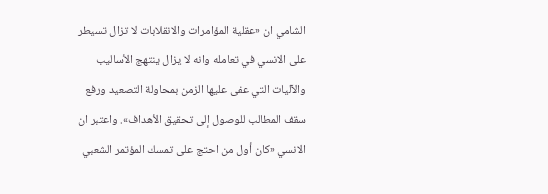الشامي ان «عقلية المؤامرات والانقلابات لا تزال تسيطر على الانسي في تعامله وانه لا يزال ينتهج الأساليب والآليات التي عفى عليها الزمن بمحاولة التصعيد ورفع سقف المطالب للوصول إلى تحقيق الأهداف». واعتبر ان الانسي «كان أول من احتج على تمسك المؤتمر الشعبي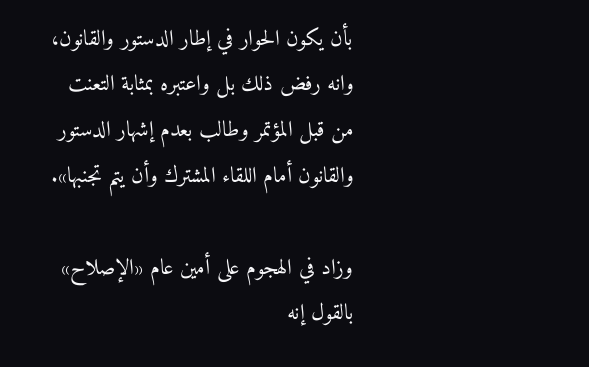بأن يكون الحوار في إطار الدستور والقانون، وانه رفض ذلك بل واعتبره بمثابة التعنت من قبل المؤتمر وطالب بعدم إشهار الدستور والقانون أمام اللقاء المشترك وأن يتم تجنبها».

وزاد في الهجوم على أمين عام «الإصلاح» بالقول إنه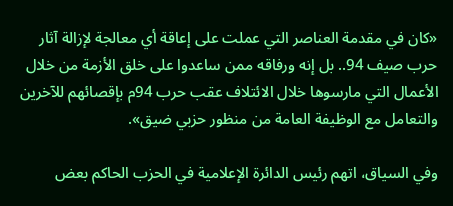«كان في مقدمة العناصر التي عملت على إعاقة أي معالجة لإزالة آثار حرب صيف 94.. بل إنه ورفاقه ممن ساعدوا على خلق الأزمة من خلال الأعمال التي مارسوها خلال الائتلاف عقب حرب 94م بإقصائهم للآخرين والتعامل مع الوظيفة العامة من منظور حزبي ضيق».

وفي السياق، اتهم رئيس الدائرة الإعلامية في الحزب الحاكم بعض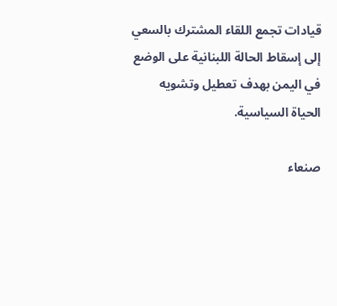قيادات تجمع اللقاء المشترك بالسعي إلى إسقاط الحالة اللبنانية على الوضع في اليمن بهدف تعطيل وتشويه الحياة السياسية.

صنعاء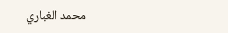محمد الغباري